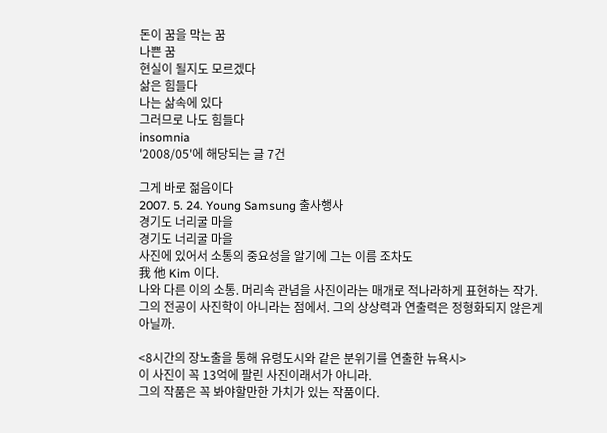돈이 꿈을 막는 꿈
나쁜 꿈
현실이 될지도 모르겠다
삶은 힘들다
나는 삶속에 있다
그러므로 나도 힘들다
insomnia
'2008/05'에 해당되는 글 7건

그게 바로 젊음이다
2007. 5. 24. Young Samsung 출사행사
경기도 너리굴 마을
경기도 너리굴 마을
사진에 있어서 소통의 중요성을 알기에 그는 이름 조차도
我 他 Kim 이다.
나와 다른 이의 소통. 머리속 관념을 사진이라는 매개로 적나라하게 표현하는 작가.
그의 전공이 사진학이 아니라는 점에서. 그의 상상력과 연출력은 정형화되지 않은게 아닐까.

<8시간의 장노출을 통해 유령도시와 같은 분위기를 연출한 뉴욕시>
이 사진이 꼭 13억에 팔린 사진이래서가 아니라.
그의 작품은 꼭 봐야할만한 가치가 있는 작품이다.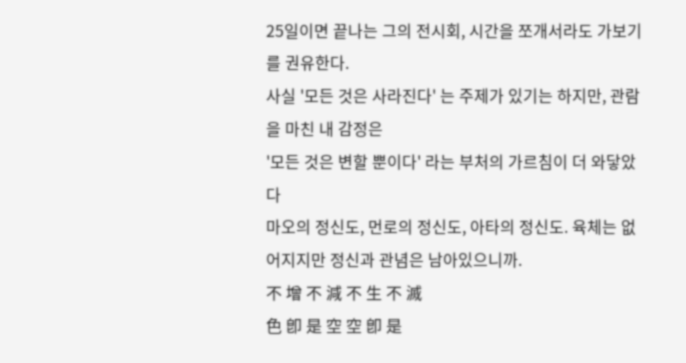25일이면 끝나는 그의 전시회, 시간을 쪼개서라도 가보기를 권유한다.
사실 '모든 것은 사라진다' 는 주제가 있기는 하지만, 관람을 마친 내 감정은
'모든 것은 변할 뿐이다' 라는 부처의 가르침이 더 와닿았다
마오의 정신도, 먼로의 정신도, 아타의 정신도. 육체는 없어지지만 정신과 관념은 남아있으니까.
不 增 不 減 不 生 不 滅
色 卽 是 空 空 卽 是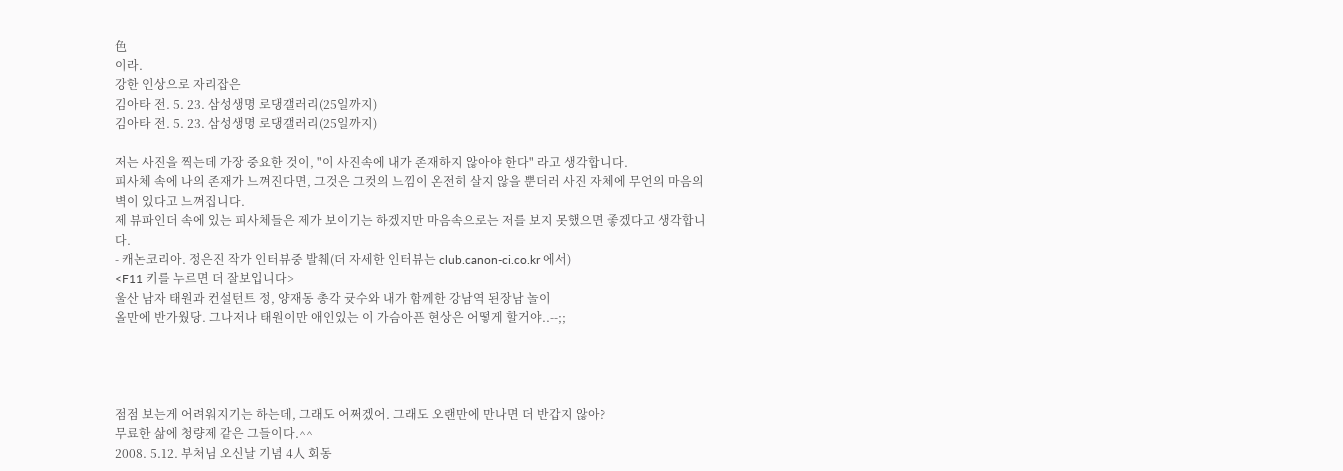色
이라.
강한 인상으로 자리잡은
김아타 전. 5. 23. 삼성생명 로댕갤러리(25일까지)
김아타 전. 5. 23. 삼성생명 로댕갤러리(25일까지)

저는 사진을 찍는데 가장 중요한 것이, "이 사진속에 내가 존재하지 않아야 한다" 라고 생각합니다.
피사체 속에 나의 존재가 느껴진다면, 그것은 그컷의 느낌이 온전히 살지 않을 뿐더러 사진 자체에 무언의 마음의 벽이 있다고 느껴집니다.
제 뷰파인더 속에 있는 피사체들은 제가 보이기는 하겠지만 마음속으로는 저를 보지 못했으면 좋겠다고 생각합니다.
- 캐논코리아. 정은진 작가 인터뷰중 발췌(더 자세한 인터뷰는 club.canon-ci.co.kr 에서)
<F11 키를 누르면 더 잘보입니다>
울산 남자 태원과 컨설턴트 정, 양재동 총각 귯수와 내가 함께한 강남역 된장남 놀이
올만에 반가웠당. 그나저나 태원이만 애인있는 이 가슴아픈 현상은 어떻게 할거야..--;;




점점 보는게 어려워지기는 하는데, 그래도 어쩌겠어. 그래도 오랜만에 만나면 더 반갑지 않아?
무료한 삶에 청량제 같은 그들이다.^^
2008. 5.12. 부처님 오신날 기념 4人 회동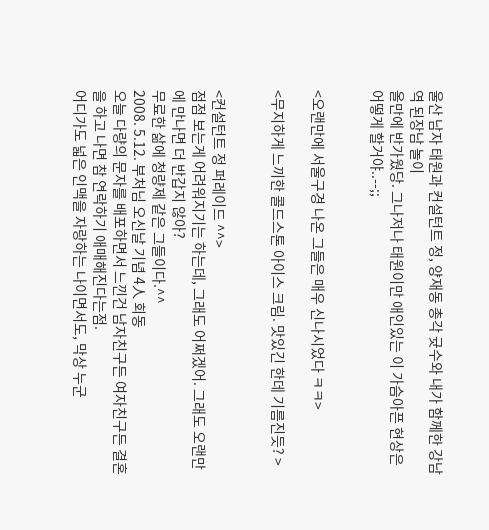울산 남자 태원과 컨설턴트 정, 양재동 총각 귯수와 내가 함께한 강남역 된장남 놀이
올만에 반가웠당. 그나저나 태원이만 애인있는 이 가슴아픈 현상은 어떻게 할거야..--;;


<오랜만에 서울구경 나온 그들은 매우 신나시었다 ㅋㅋ>

<무지하게 느끼한 콜드스톤 아이스 크림. 맛있긴 한데 기름진듯? >


<컨설턴트 정 퍼레이드 ^^>
점점 보는게 어려워지기는 하는데, 그래도 어쩌겠어. 그래도 오랜만에 만나면 더 반갑지 않아?
무료한 삶에 청량제 같은 그들이다.^^
2008. 5.12. 부처님 오신날 기념 4人 회동
오늘 다량의 문자를 배포하면서 느낀건 남자친구든 여자친구든 결혼을 하고 나면 참 연락하기 애매해진다는점.
어디가도 넓은 인맥을 자랑하는 나이면서도, 막상 누군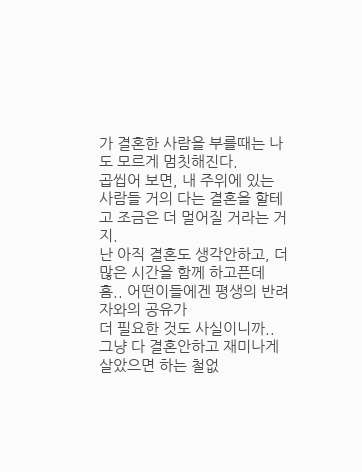가 결혼한 사람을 부를때는 나도 모르게 멈칫해진다.
곱씹어 보면, 내 주위에 있는 사람들 거의 다는 결혼을 할테고 조금은 더 멀어질 거라는 거지.
난 아직 결혼도 생각안하고, 더 많은 시간을 함께 하고픈데 흠.. 어떤이들에겐 평생의 반려자와의 공유가
더 필요한 것도 사실이니까..
그냥 다 결혼안하고 재미나게 살았으면 하는 철없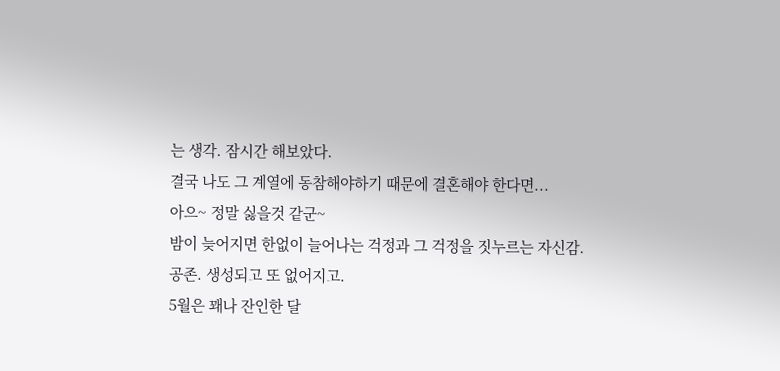는 생각. 잠시간 해보았다.
결국 나도 그 계열에 동참해야하기 때문에 결혼해야 한다면...
아으~ 정말 싫을것 같군~
밤이 늦어지면 한없이 늘어나는 걱정과 그 걱정을 짓누르는 자신감.
공존. 생성되고 또 없어지고.
5월은 꽤나 잔인한 달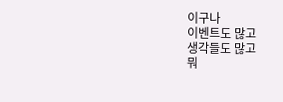이구나
이벤트도 많고
생각들도 많고
뭐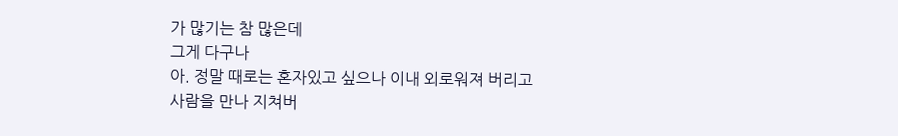가 많기는 참 많은데
그게 다구나
아. 정말 때로는 혼자있고 싶으나 이내 외로워져 버리고
사람을 만나 지쳐버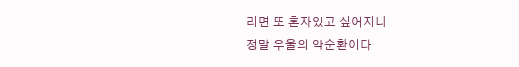리면 또 혼자있고 싶어지니
정말 우울의 악순환이다